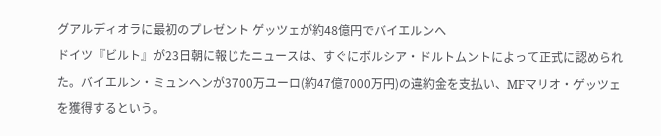グアルディオラに最初のプレゼント ゲッツェが約48億円でバイエルンへ
ドイツ『ビルト』が23日朝に報じたニュースは、すぐにボルシア・ドルトムントによって正式に認められた。バイエルン・ミュンヘンが3700万ユーロ(約47億7000万円)の違約金を支払い、MFマリオ・ゲッツェを獲得するという。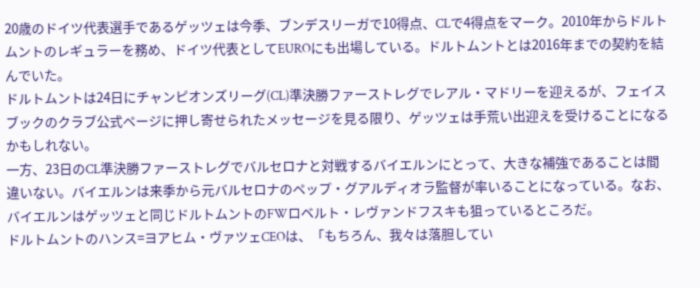20歳のドイツ代表選手であるゲッツェは今季、ブンデスリーガで10得点、CLで4得点をマーク。2010年からドルトムントのレギュラーを務め、ドイツ代表としてEUROにも出場している。ドルトムントとは2016年までの契約を結んでいた。
ドルトムントは24日にチャンピオンズリーグ(CL)準決勝ファーストレグでレアル・マドリーを迎えるが、フェイスブックのクラブ公式ページに押し寄せられたメッセージを見る限り、ゲッツェは手荒い出迎えを受けることになるかもしれない。
一方、23日のCL準決勝ファーストレグでバルセロナと対戦するバイエルンにとって、大きな補強であることは間違いない。バイエルンは来季から元バルセロナのペップ・グアルディオラ監督が率いることになっている。なお、バイエルンはゲッツェと同じドルトムントのFWロベルト・レヴァンドフスキも狙っているところだ。
ドルトムントのハンス=ヨアヒム・ヴァツェCEOは、「もちろん、我々は落胆してい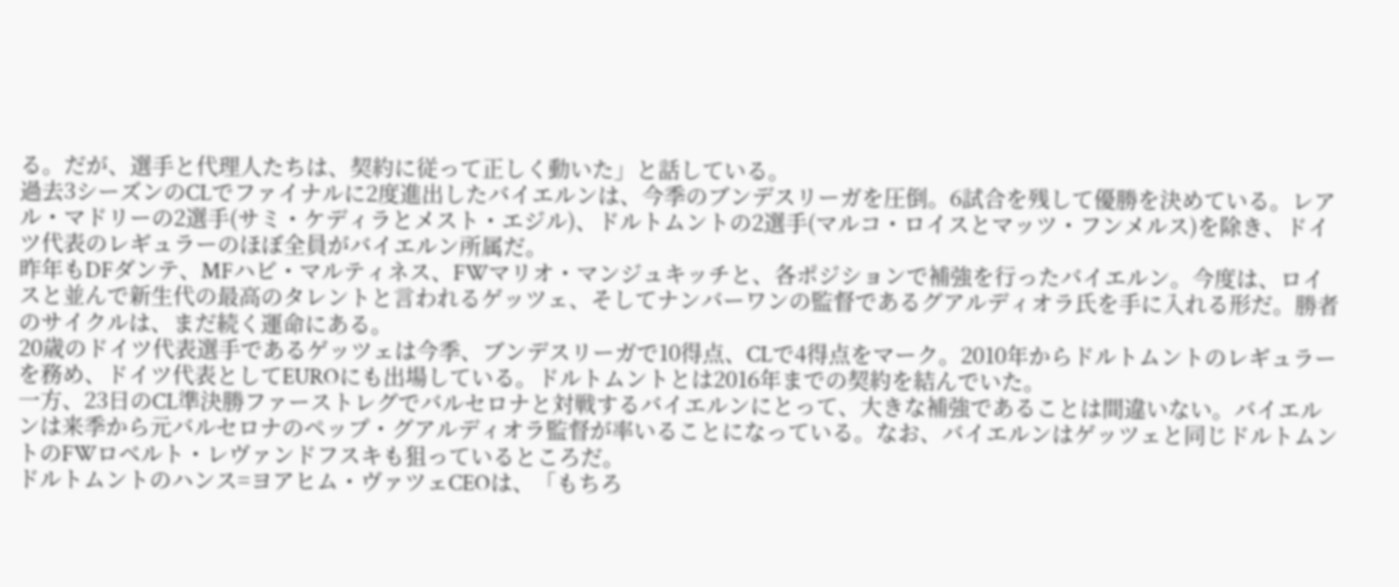る。だが、選手と代理人たちは、契約に従って正しく動いた」と話している。
過去3シーズンのCLでファイナルに2度進出したバイエルンは、今季のブンデスリーガを圧倒。6試合を残して優勝を決めている。レアル・マドリーの2選手(サミ・ケディラとメスト・エジル)、ドルトムントの2選手(マルコ・ロイスとマッツ・フンメルス)を除き、ドイツ代表のレギュラーのほぼ全員がバイエルン所属だ。
昨年もDFダンテ、MFハビ・マルティネス、FWマリオ・マンジュキッチと、各ポジションで補強を行ったバイエルン。今度は、ロイスと並んで新生代の最高のタレントと言われるゲッツェ、そしてナンバーワンの監督であるグアルディオラ氏を手に入れる形だ。勝者のサイクルは、まだ続く運命にある。
20歳のドイツ代表選手であるゲッツェは今季、ブンデスリーガで10得点、CLで4得点をマーク。2010年からドルトムントのレギュラーを務め、ドイツ代表としてEUROにも出場している。ドルトムントとは2016年までの契約を結んでいた。
一方、23日のCL準決勝ファーストレグでバルセロナと対戦するバイエルンにとって、大きな補強であることは間違いない。バイエルンは来季から元バルセロナのペップ・グアルディオラ監督が率いることになっている。なお、バイエルンはゲッツェと同じドルトムントのFWロベルト・レヴァンドフスキも狙っているところだ。
ドルトムントのハンス=ヨアヒム・ヴァツェCEOは、「もちろ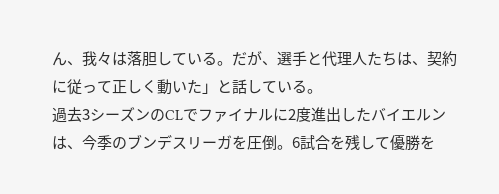ん、我々は落胆している。だが、選手と代理人たちは、契約に従って正しく動いた」と話している。
過去3シーズンのCLでファイナルに2度進出したバイエルンは、今季のブンデスリーガを圧倒。6試合を残して優勝を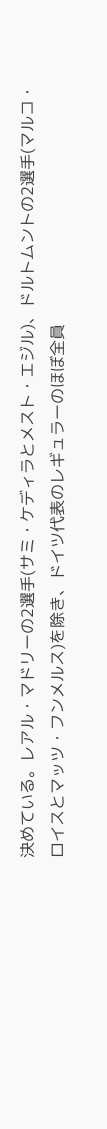決めている。レアル・マドリーの2選手(サミ・ケディラとメスト・エジル)、ドルトムントの2選手(マルコ・ロイスとマッツ・フンメルス)を除き、ドイツ代表のレギュラーのほぼ全員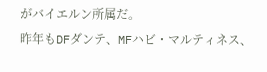がバイエルン所属だ。
昨年もDFダンテ、MFハビ・マルティネス、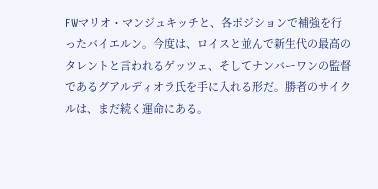FWマリオ・マンジュキッチと、各ポジションで補強を行ったバイエルン。今度は、ロイスと並んで新生代の最高のタレントと言われるゲッツェ、そしてナンバーワンの監督であるグアルディオラ氏を手に入れる形だ。勝者のサイクルは、まだ続く運命にある。